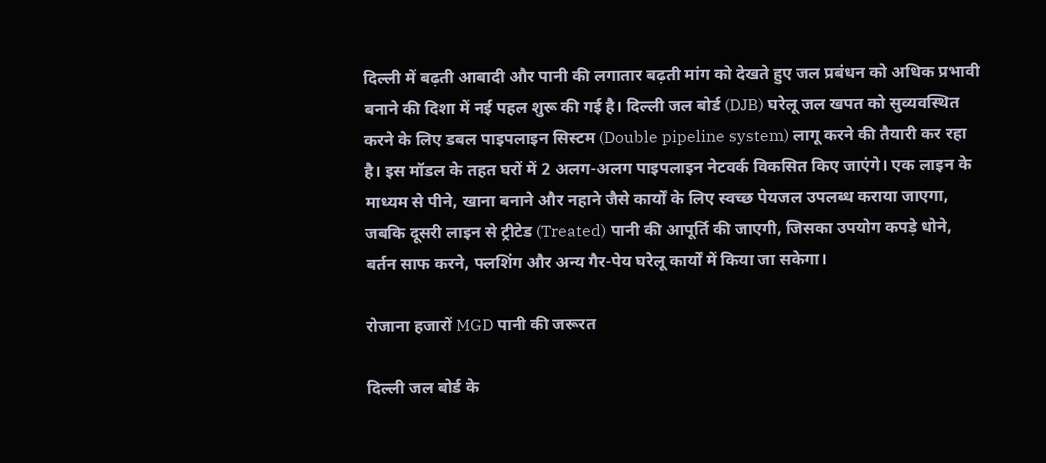दिल्ली में बढ़ती आबादी और पानी की लगातार बढ़ती मांग को देखते हुए जल प्रबंधन को अधिक प्रभावी बनाने की दिशा में नई पहल शुरू की गई है। दिल्ली जल बोर्ड (DJB) घरेलू जल खपत को सुव्यवस्थित करने के लिए डबल पाइपलाइन सिस्टम (Double pipeline system) लागू करने की तैयारी कर रहा है। इस मॉडल के तहत घरों में 2 अलग-अलग पाइपलाइन नेटवर्क विकसित किए जाएंगे। एक लाइन के माध्यम से पीने, खाना बनाने और नहाने जैसे कार्यों के लिए स्वच्छ पेयजल उपलब्ध कराया जाएगा, जबकि दूसरी लाइन से ट्रीटेड (Treated) पानी की आपूर्ति की जाएगी, जिसका उपयोग कपड़े धोने, बर्तन साफ करने, फ्लशिंग और अन्य गैर-पेय घरेलू कार्यों में किया जा सकेगा।

रोजाना हजारों MGD पानी की जरूरत

दिल्ली जल बोर्ड के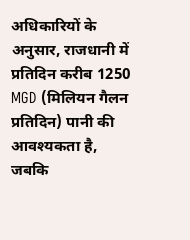अधिकारियों के अनुसार, राजधानी में प्रतिदिन करीब 1250 MGD (मिलियन गैलन प्रतिदिन) पानी की आवश्यकता है, जबकि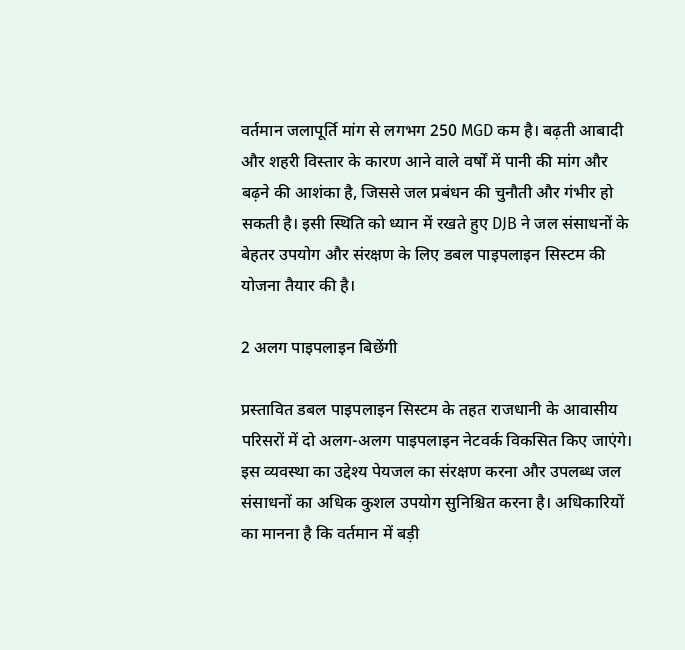वर्तमान जलापूर्ति मांग से लगभग 250 MGD कम है। बढ़ती आबादी और शहरी विस्तार के कारण आने वाले वर्षों में पानी की मांग और बढ़ने की आशंका है, जिससे जल प्रबंधन की चुनौती और गंभीर हो सकती है। इसी स्थिति को ध्यान में रखते हुए DJB ने जल संसाधनों के बेहतर उपयोग और संरक्षण के लिए डबल पाइपलाइन सिस्टम की योजना तैयार की है।

2 अलग पाइपलाइन बिछेंगी

प्रस्तावित डबल पाइपलाइन सिस्टम के तहत राजधानी के आवासीय परिसरों में दो अलग-अलग पाइपलाइन नेटवर्क विकसित किए जाएंगे। इस व्यवस्था का उद्देश्य पेयजल का संरक्षण करना और उपलब्ध जल संसाधनों का अधिक कुशल उपयोग सुनिश्चित करना है। अधिकारियों का मानना है कि वर्तमान में बड़ी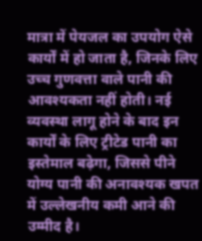मात्रा में पेयजल का उपयोग ऐसे कार्यों में हो जाता है, जिनके लिए उच्च गुणवत्ता वाले पानी की आवश्यकता नहीं होती। नई व्यवस्था लागू होने के बाद इन कार्यों के लिए ट्रीटेड पानी का इस्तेमाल बढ़ेगा, जिससे पीने योग्य पानी की अनावश्यक खपत में उल्लेखनीय कमी आने की उम्मीद है।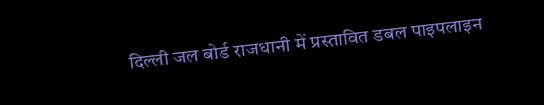दिल्ली जल बोर्ड राजधानी में प्रस्तावित डबल पाइपलाइन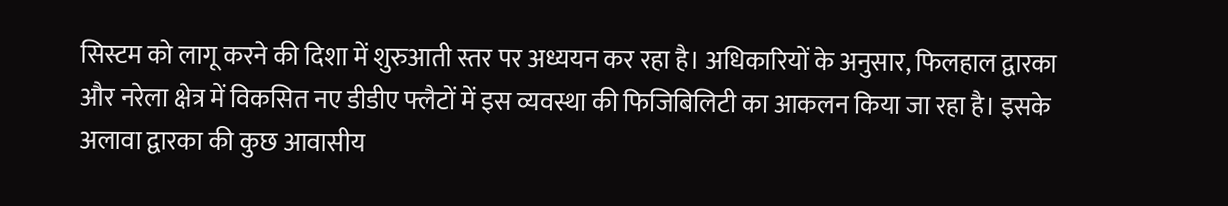सिस्टम को लागू करने की दिशा में शुरुआती स्तर पर अध्ययन कर रहा है। अधिकारियों के अनुसार, फिलहाल द्वारका और नरेला क्षेत्र में विकसित नए डीडीए फ्लैटों में इस व्यवस्था की फिजिबिलिटी का आकलन किया जा रहा है। इसके अलावा द्वारका की कुछ आवासीय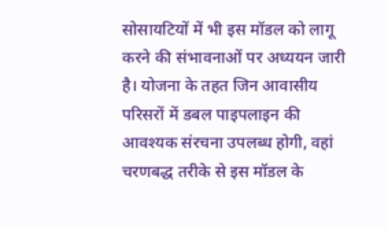सोसायटियों में भी इस मॉडल को लागू करने की संभावनाओं पर अध्ययन जारी है। योजना के तहत जिन आवासीय परिसरों में डबल पाइपलाइन की आवश्यक संरचना उपलब्ध होगी, वहां चरणबद्ध तरीके से इस मॉडल के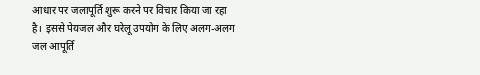आधार पर जलापूर्ति शुरू करने पर विचार किया जा रहा है। इससे पेयजल और घरेलू उपयोग के लिए अलग-अलग जल आपूर्ति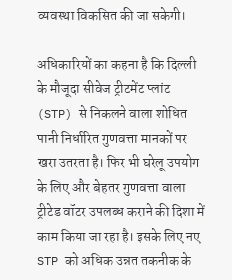व्यवस्था विकसित की जा सकेगी।

अधिकारियों का कहना है कि दिल्ली के मौजूदा सीवेज ट्रीटमेंट प्लांट (STP) से निकलने वाला शोधित पानी निर्धारित गुणवत्ता मानकों पर खरा उतरता है। फिर भी घरेलू उपयोग के लिए और बेहतर गुणवत्ता वाला ट्रीटेड वॉटर उपलब्ध कराने की दिशा में काम किया जा रहा है। इसके लिए नए STP को अधिक उन्नत तकनीक के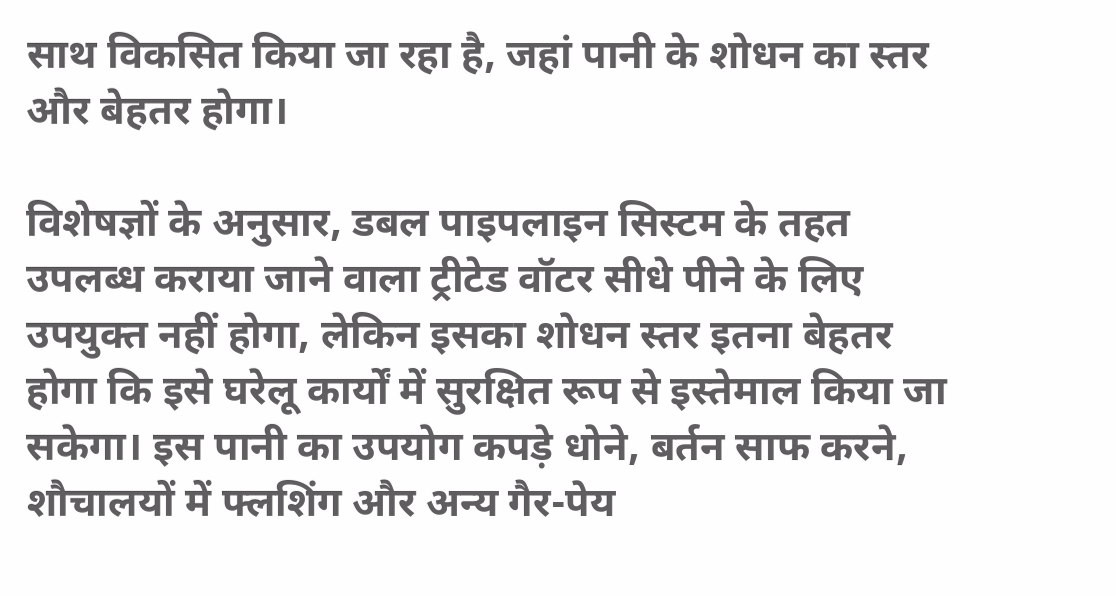साथ विकसित किया जा रहा है, जहां पानी के शोधन का स्तर और बेहतर होगा।

विशेषज्ञों के अनुसार, डबल पाइपलाइन सिस्टम के तहत उपलब्ध कराया जाने वाला ट्रीटेड वॉटर सीधे पीने के लिए उपयुक्त नहीं होगा, लेकिन इसका शोधन स्तर इतना बेहतर होगा कि इसे घरेलू कार्यों में सुरक्षित रूप से इस्तेमाल किया जा सकेगा। इस पानी का उपयोग कपड़े धोने, बर्तन साफ करने, शौचालयों में फ्लशिंग और अन्य गैर-पेय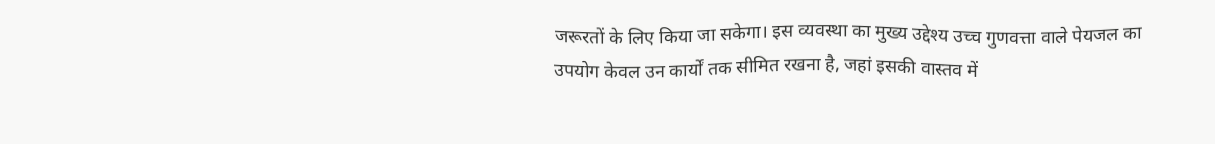जरूरतों के लिए किया जा सकेगा। इस व्यवस्था का मुख्य उद्देश्य उच्च गुणवत्ता वाले पेयजल का उपयोग केवल उन कार्यों तक सीमित रखना है, जहां इसकी वास्तव में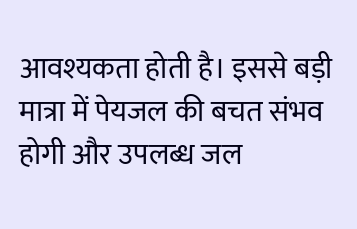आवश्यकता होती है। इससे बड़ी मात्रा में पेयजल की बचत संभव होगी और उपलब्ध जल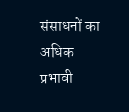संसाधनों का अधिक प्रभावी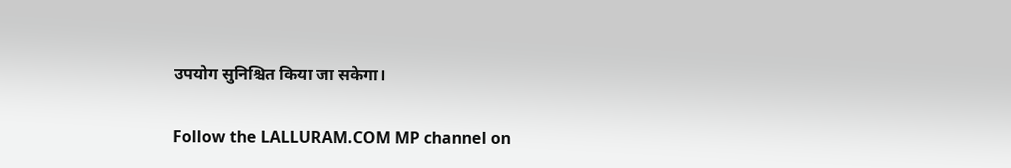उपयोग सुनिश्चित किया जा सकेगा।

Follow the LALLURAM.COM MP channel on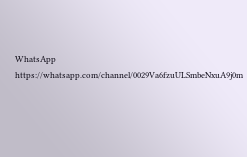WhatsApp
https://whatsapp.com/channel/0029Va6fzuULSmbeNxuA9j0m